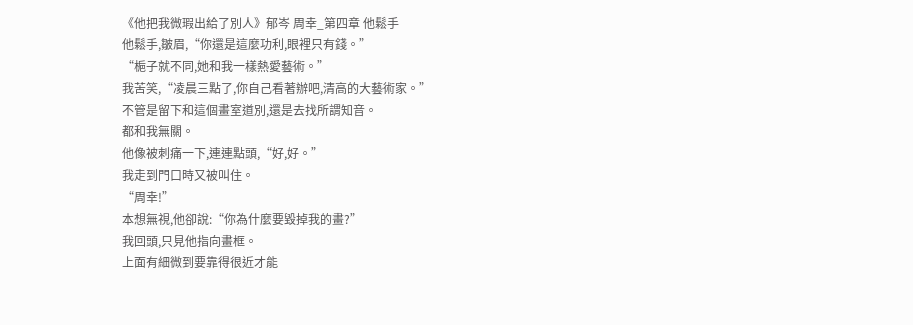《他把我微瑕出給了別人》郁岑 周幸_第四章 他鬆手
他鬆手,皺眉,“你還是這麼功利,眼裡只有錢。”
“梔子就不同,她和我一樣熱愛藝術。”
我苦笑,“凌晨三點了,你自己看著辦吧,清高的大藝術家。”
不管是留下和這個畫室道別,還是去找所謂知音。
都和我無關。
他像被刺痛一下,連連點頭,“好,好。”
我走到門口時又被叫住。
“周幸!”
本想無視,他卻說:“你為什麼要毀掉我的畫?”
我回頭,只見他指向畫框。
上面有細微到要靠得很近才能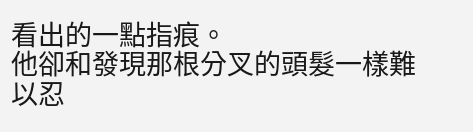看出的一點指痕。
他卻和發現那根分叉的頭髮一樣難以忍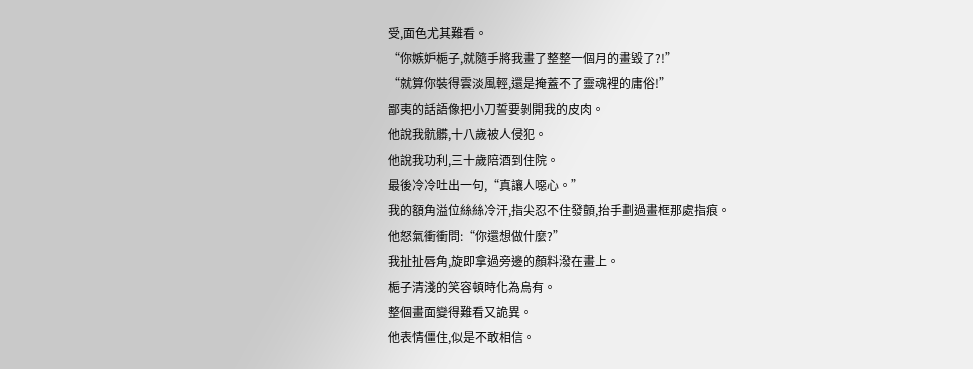受,面色尤其難看。
“你嫉妒梔子,就隨手將我畫了整整一個月的畫毀了?!”
“就算你裝得雲淡風輕,還是掩蓋不了靈魂裡的庸俗!”
鄙夷的話語像把小刀誓要剝開我的皮肉。
他說我骯髒,十八歲被人侵犯。
他說我功利,三十歲陪酒到住院。
最後冷冷吐出一句,“真讓人噁心。”
我的額角溢位絲絲冷汗,指尖忍不住發顫,抬手劃過畫框那處指痕。
他怒氣衝衝問:“你還想做什麼?”
我扯扯唇角,旋即拿過旁邊的顏料潑在畫上。
梔子清淺的笑容頓時化為烏有。
整個畫面變得難看又詭異。
他表情僵住,似是不敢相信。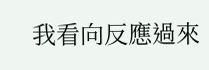我看向反應過來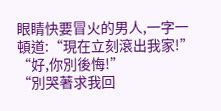眼睛快要冒火的男人,一字一頓道:“現在立刻滾出我家!”
“好,你別後悔!”
“別哭著求我回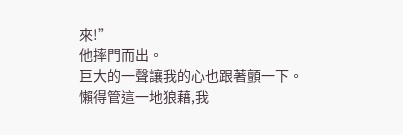來!”
他摔門而出。
巨大的一聲讓我的心也跟著顫一下。
懶得管這一地狼藉,我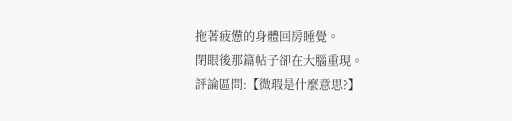拖著疲憊的身體回房睡覺。
閉眼後那篇帖子卻在大腦重現。
評論區問:【微瑕是什麼意思?】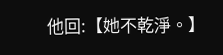他回:【她不乾淨。】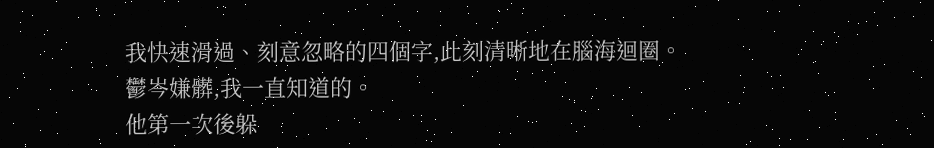我快速滑過、刻意忽略的四個字,此刻清晰地在腦海迴圈。
鬱岑嫌髒,我一直知道的。
他第一次後躲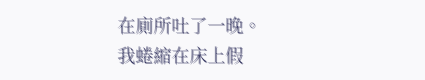在廁所吐了一晚。
我蜷縮在床上假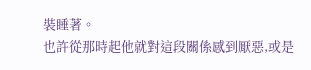裝睡著。
也許從那時起他就對這段關係感到厭惡,或是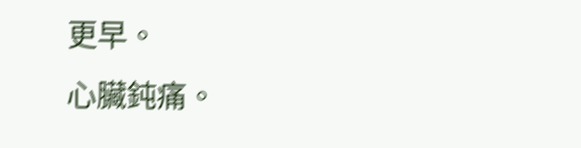更早。
心臟鈍痛。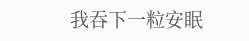我吞下一粒安眠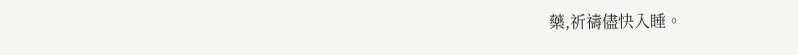藥,祈禱儘快入睡。